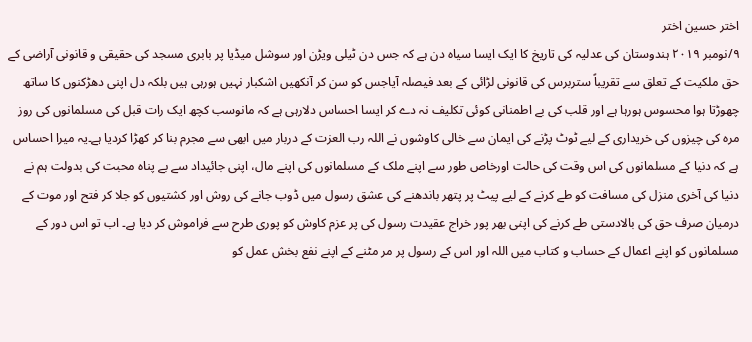اختر حسین اختر
۹/نومبر ۲۰۱۹ ہندوستان کی عدلیہ کی تاریخ کا ایک ایسا سیاہ دن ہے کہ جس دن ٹیلی ویڑن اور سوشل میڈیا پر بابری مسجد کی حقیقی و قانونی آراضی کے حق ملکیت کے تعلق سے تقریباً ستربرس کی قانونی لڑائی کے بعد فیصلہ آیاجس کو سن کر آنکھیں اشکبار نہیں ہورہی ہیں بلکہ دل اپنی دھڑکنوں کا ساتھ چھوڑتا ہوا محسوس ہورہا ہے اور قلب کی بے اطمنانی کوئی تکلیف نہ دے کر ایسا احساس دلارہی ہے کہ مانوسب کچھ ایک رات قبل کی مسلمانوں کی روز مرہ کی چیزوں کی خریداری کے لیے ٹوٹ پڑنے کی ایمان سے خالی کاوشوں نے اللہ رب العزت کے دربار میں ابھی سے مجرم بنا کر کھڑا کردیا ہے۔یہ میرا احساس ہے کہ دنیا کے مسلمانوں کی اس وقت کی حالت اورخاص طور سے اپنے ملک کے مسلمانوں کی اپنے مال، اپنی جائیداد سے بے پناہ محبت کی بدولت ہم نے دنیا کی آخری منزل کی مسافت کو طے کرنے کے لیے پیٹ پر پتھر باندھنے کی عشق رسول میں ڈوب جانے کی روش اور کشتیوں کو جلا کر فتح اور موت کے درمیان صرف حق کی بالادستی طے کرنے کی اپنی بھر پور خراج عقیدت رسول کی پر عزم کاوش کو پوری طرح سے فراموش کر دیا ہے۔ اب تو اس دور کے مسلمانوں کو اپنے اعمال کے حساب و کتاب میں اللہ اور اس کے رسول پر مر مٹنے کے اپنے نفع بخش عمل کو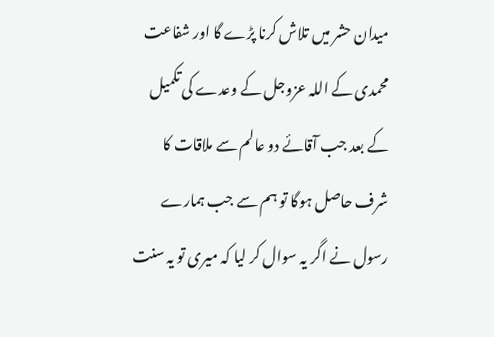میدان حشر میں تلاش کرنا پڑے گا اور شفاعت محمدی کے اللہ عزوجل کے وعدے کی تکمیل کے بعد جب آقائے دو عالم سے ملاقات کا شرف حاصل ہوگا تو ہم سے جب ہمارے رسول نے اگر یہ سوال کر لیا کہ میری تو یہ سنت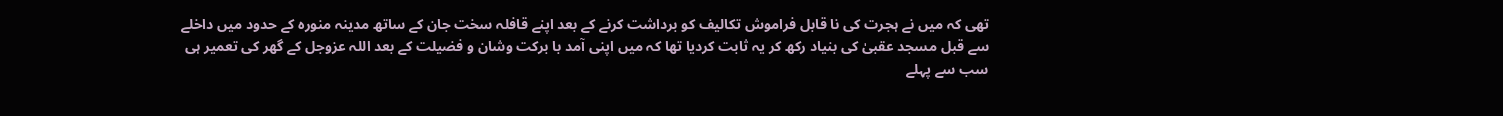تھی کہ میں نے ہجرت کی نا قابل فراموش تکالیف کو برداشت کرنے کے بعد اپنے قافلہ سخت جان کے ساتھ مدینہ منورہ کے حدود میں داخلے سے قبل مسجد عقبیٰ کی بنیاد رکھ کر یہ ثابت کردیا تھا کہ میں اپنی آمد با برکت وشان و فضیلت کے بعد اللہ عزوجل کے گھر کی تعمیر ہی سب سے پہلے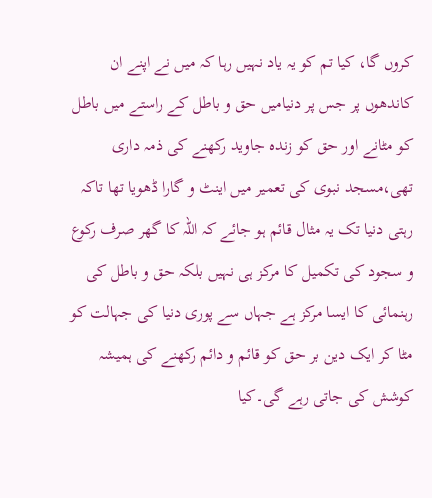کروں گا، کیا تم کو یہ یاد نہیں رہا کہ میں نے اپنے ان کاندھوں پر جس پر دنیامیں حق و باطل کے راستے میں باطل کو مٹانے اور حق کو زندہ جاوید رکھنے کی ذمہ داری تھی،مسجد نبوی کی تعمیر میں اینٹ و گارا ڈھویا تھا تاکہ رہتی دنیا تک یہ مثال قائم ہو جائے کہ اللہ کا گھر صرف رکوع و سجود کی تکمیل کا مرکز ہی نہیں بلکہ حق و باطل کی رہنمائی کا ایسا مرکز ہے جہاں سے پوری دنیا کی جہالت کو مٹا کر ایک دین بر حق کو قائم و دائم رکھنے کی ہمیشہ کوشش کی جاتی رہے گی۔کیا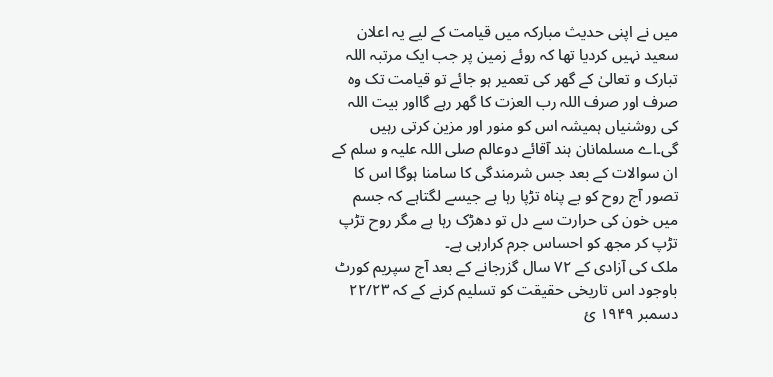میں نے اپنی حدیث مبارکہ میں قیامت کے لیے یہ اعلان سعید نہیں کردیا تھا کہ روئے زمین پر جب ایک مرتبہ اللہ تبارک و تعالیٰ کے گھر کی تعمیر ہو جائے تو قیامت تک وہ صرف اور صرف اللہ رب العزت کا گھر رہے گااور بیت اللہ کی روشنیاں ہمیشہ اس کو منور اور مزین کرتی رہیں گی۔اے مسلمانان ہند آقائے دوعالم صلی اللہ علیہ و سلم کے ان سوالات کے بعد جس شرمندگی کا سامنا ہوگا اس کا تصور آج روح کو بے پناہ تڑپا رہا ہے جیسے لگتاہے کہ جسم میں خون کی حرارت سے دل تو دھڑک رہا ہے مگر روح تڑپ تڑپ کر مجھ کو احساس جرم کرارہی ہے۔
ملک کی آزادی کے ۷۲ سال گزرجانے کے بعد آج سپریم کورٹ باوجود اس تاریخی حقیقت کو تسلیم کرنے کے کہ ۲۲/۲۳ دسمبر ۱۹۴۹ ئ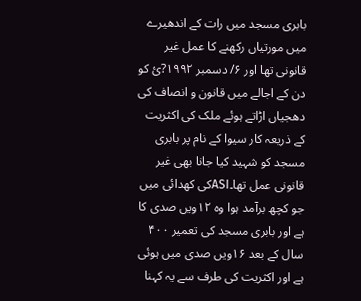بابری مسجد میں رات کے اندھیرے میں مورتیاں رکھنے کا عمل غیر قانونی تھا اور ۶/ دسمبر ۱۹۹۲?ئ کو دن کے اجالے میں قانون و انصاف کی دھجیاں اڑاتے ہوئے ملک کی اکثریت کے ذریعہ کار سیوا کے نام پر بابری مسجد کو شہید کیا جانا بھی غیر قانونی عمل تھا۔ASIکی کھدائی میں جو کچھ برآمد ہوا وہ ۱۲ویں صدی کا ہے اور بابری مسجد کی تعمیر ۴۰۰ سال کے بعد ۱۶ویں صدی میں ہوئی ہے اور اکثریت کی طرف سے یہ کہنا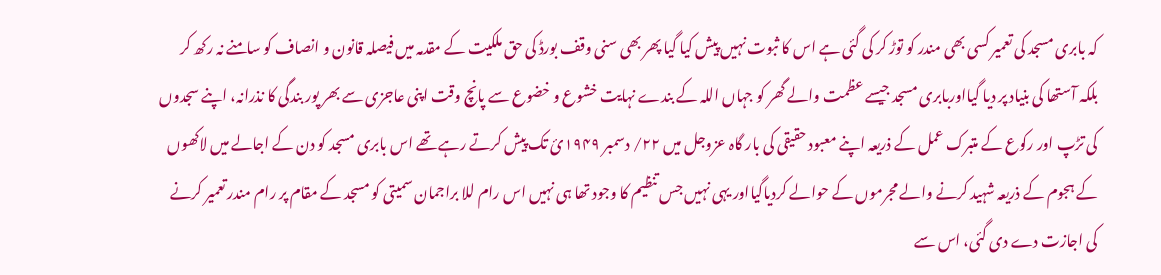کہ بابری مسجد کی تعمیر کسی بھی مندر کو توڑ کر کی گئی ہے اس کا ثبوت نہیں پیش کیا گیا پھر بھی سنی وقف بورڈ کی حق ملکیت کے مقدمہ میں فیصلہ قانون و انصاف کو سامنے نہ رکھ کر بلکہ آستھا کی بنیاد پر دیا گیااوربابری مسجد جیسے عظمت والے گھر کو جہاں اللہ کے بندے نہایت خشوع و خضوع سے پانچ وقت اپنی عاجزی سے بھر پور بندگی کا نذرانہ، اپنے سجدوں کی تڑپ اور رکوع کے متبرک عمل کے ذریعہ اپنے معبود حقیقی کی بار گاہ عزوجل میں ۲۲/ دسمبر ۱۹۴۹ئ تک پیش کرتے رہے تھے اس بابری مسجد کو دن کے اجالے میں لاکھوں کے ہجوم کے ذریعہ شہید کرنے والے مجرموں کے حوالے کردیاگیااور یہی نہیں جس تنظیم کا وجود تھا ہی نہیں اس رام للا براجمان سمیتی کو مسجد کے مقام پر رام مندر تعمیر کرنے کی اجازت دے دی گئی، اس سے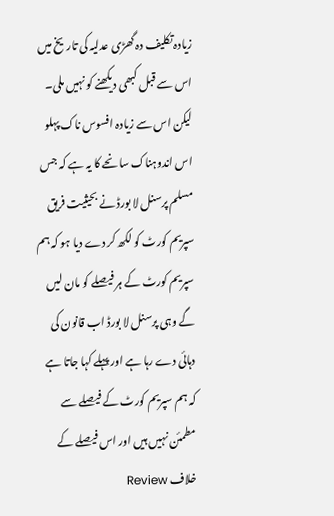زیادہ تکلیف دہ گھڑی عدلیہ کی تاریخ میں اس سے قبل کبھی دیکھنے کو نہیں ملی۔
لیکن اس سے زیادہ افسوس ناک پہلو اس اندوہناک سانحے کا یہ ہے کہ جس مسلم پرسنل لا بورڈ نے بحیثیت فریق سپریم کورٹ کو لکھ کر دے دیا ہو کہ ہم سپریم کورٹ کے ہر فیصلے کو مان لیں گے وہی پرسنل لا بورڈ اب قانون کی دہائی دے رہا ہے اور پہلے کہا جاتا ہے کہ ہم سپریم کورٹ کے فیصلے سے مطمئن نہیں ہیں اور اس فیصلے کے خلاف Review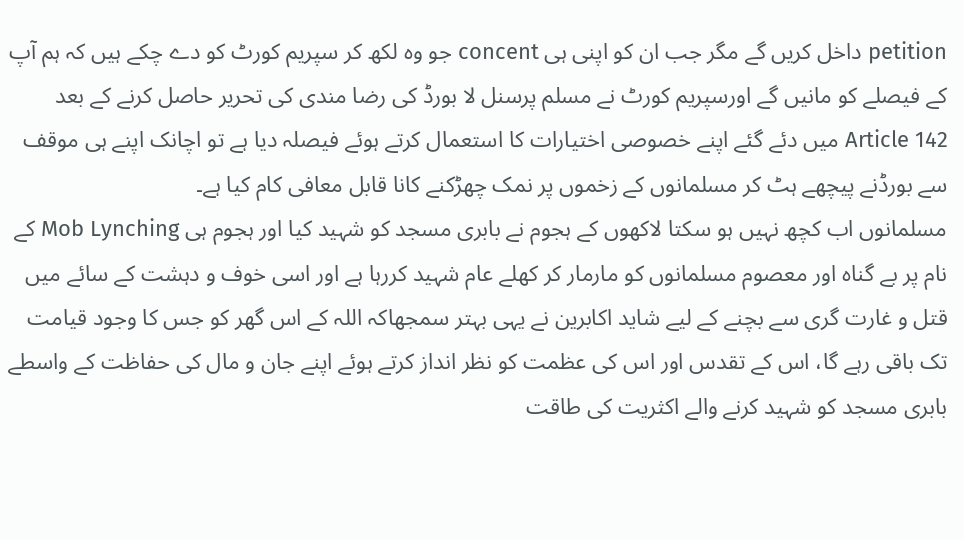petition داخل کریں گے مگر جب ان کو اپنی ہی concent جو وہ لکھ کر سپریم کورٹ کو دے چکے ہیں کہ ہم آپ کے فیصلے کو مانیں گے اورسپریم کورٹ نے مسلم پرسنل لا بورڈ کی رضا مندی کی تحریر حاصل کرنے کے بعد Article 142 میں دئے گئے اپنے خصوصی اختیارات کا استعمال کرتے ہوئے فیصلہ دیا ہے تو اچانک اپنے ہی موقف سے بورڈنے پیچھے ہٹ کر مسلمانوں کے زخموں پر نمک چھڑکنے کانا قابل معافی کام کیا ہے۔
مسلمانوں اب کچھ نہیں ہو سکتا لاکھوں کے ہجوم نے بابری مسجد کو شہید کیا اور ہجوم ہی Mob Lynching کے نام پر بے گناہ اور معصوم مسلمانوں کو مارمار کر کھلے عام شہید کررہا ہے اور اسی خوف و دہشت کے سائے میں قتل و غارت گری سے بچنے کے لیے شاید اکابرین نے یہی بہتر سمجھاکہ اللہ کے اس گھر کو جس کا وجود قیامت تک باقی رہے گا، اس کے تقدس اور اس کی عظمت کو نظر انداز کرتے ہوئے اپنے جان و مال کی حفاظت کے واسطے بابری مسجد کو شہید کرنے والے اکثریت کی طاقت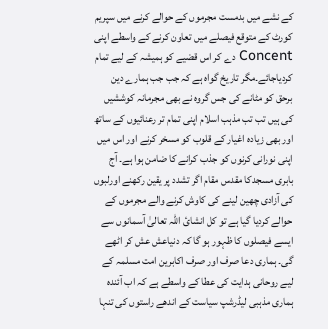کے نشے میں بدمست مجرموں کے حوالے کرنے میں سپریم کورٹ کے متوقع فیصلے میں تعاون کرنے کے واسطے اپنی Concent دے کر اس قضیے کو ہمیشہ کے لیے تمام کردیاجائے۔مگر تاریخ گواہ ہے کہ جب جب ہمارے دین برحق کو مٹانے کی جس گروہ نے بھی مجرمانہ کوششیں کی ہیں تب تب مذہب اسلام اپنی تمام تر رعنائیوں کے ساتھ اور بھی زیادہ اغیار کے قلوب کو مسخر کرنے اور اس میں اپنی نورانی کرنوں کو جذب کرانے کا ضامن ہوا ہے۔ آج بابری مسجدکا مقدس مقام اگر تشدد پر یقین رکھنے اورلبوں کی آزادی چھین لینے کی کاوش کرنے والے مجرموں کے حوالے کردیا گیا ہے تو کل انشائ اللہ تعالیٰ آسمانوں سے ایسے فیصلوں کا ظہور ہو گا کہ دنیاعش عش کر اٹھے گی۔ ہماری دعا صرف اور صرف اکابرین امت مسلمہ کے لیے روحانی ہدایت کی عطا کے واسطے ہے کہ اب آئندہ ہماری مذہبی لیڈرشپ سیاست کے اندھے راستوں کی تنہا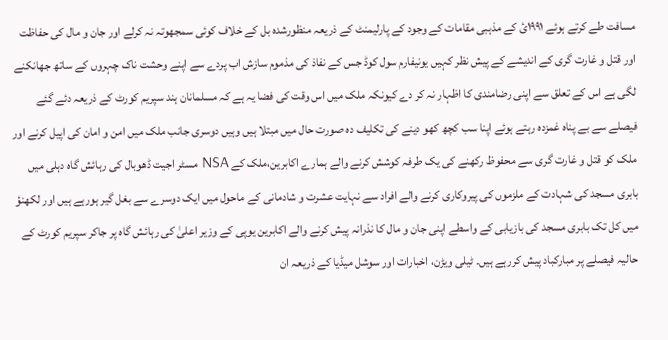مسافت طے کرتے ہوئے ۱۹۹۱ئ کے مذہبی مقامات کے وجود کے پارلیمنٹ کے ذریعہ منظورشدہ بل کے خلاف کوئی سمجھوتہ نہ کرلے اور جان و مال کی حفاظت اور قتل و غارت گری کے اندیشے کے پیش نظر کہیں یونیفارم سول کوڈ جس کے نفاذ کی مذموم سازش اب پردے سے اپنے وحشت ناک چہروں کے ساتھ جھانکنے لگی ہے اس کے تعلق سے اپنی رضامندی کا اظہار نہ کر دے کیونکہ ملک میں اس وقت کی فضا یہ ہے کہ مسلمانان ہند سپریم کورٹ کے ذریعہ دئے گئے فیصلے سے بے پناہ غمزدہ رہتے ہوئے اپنا سب کچھ کھو دینے کی تکلیف دہ صورت حال میں مبتلا ہیں وہیں دوسری جانب ملک میں امن و امان کی اپیل کرنے اور ملک کو قتل و غارت گری سے محفوظ رکھنے کی یک طرفہ کوشش کرنے والے ہمارے اکابرین،ملک کے NSA مسٹر اجیت ڈھوبال کی رہائش گاہ دہلی میں بابری مسجد کی شہادت کے ملزموں کی پیروکاری کرنے والے افراد سے نہایت عشرت و شادمانی کے ماحول میں ایک دوسرے سے بغل گیر ہورہے ہیں اور لکھنؤ میں کل تک بابری مسجد کی بازیابی کے واسطے اپنی جان و مال کا نذرانہ پیش کرنے والے اکابرین یوپی کے وزیر اعلیٰ کی رہائش گاہ پر جاکر سپریم کورٹ کے حالیہ فیصلے پر مبارکباد پیش کررہے ہیں۔ ٹیلی ویڑن، اخبارات اور سوشل میڈیا کے ذریعہ ان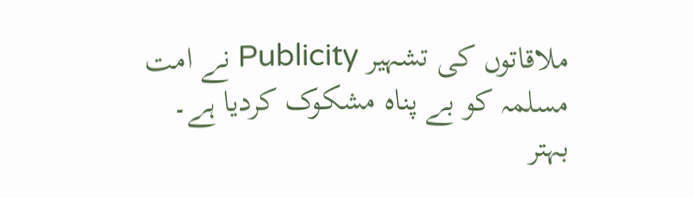ملاقاتوں کی تشہیر Publicity نے امت مسلمہ کو بے پناہ مشکوک کردیا ہے۔
بہتر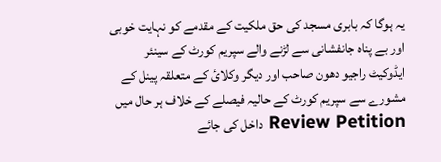یہ ہوگا کہ بابری مسجد کی حق ملکیت کے مقدمے کو نہایت خوبی اور بے پناہ جانفشانی سے لڑنے والے سپریم کورٹ کے سینئر ایڈوکیٹ راجیو دھون صاحب اور دیگر وکلائ کے متعلقہ پینل کے مشورے سے سپریم کورٹ کے حالیہ فیصلے کے خلاف ہر حال میں Review Petition داخل کی جائے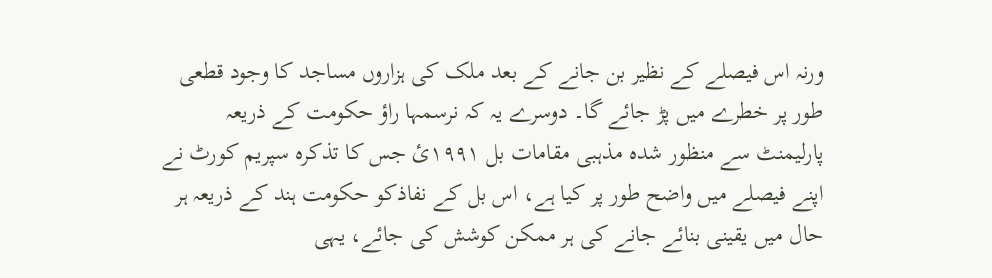ورنہ اس فیصلے کے نظیر بن جانے کے بعد ملک کی ہزاروں مساجد کا وجود قطعی طور پر خطرے میں پڑ جائے گا۔ دوسرے یہ کہ نرسمہا راؤ حکومت کے ذریعہ پارلیمنٹ سے منظور شدہ مذہبی مقامات بل ۱۹۹۱ئ جس کا تذکرہ سپریم کورٹ نے اپنے فیصلے میں واضح طور پر کیا ہے، اس بل کے نفاذکو حکومت ہند کے ذریعہ ہر حال میں یقینی بنائے جانے کی ہر ممکن کوشش کی جائے، یہی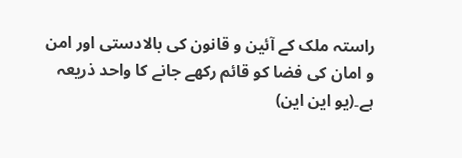راستہ ملک کے آئین و قانون کی بالادستی اور امن و امان کی فضا کو قائم رکھے جانے کا واحد ذریعہ ہے۔(یو این این)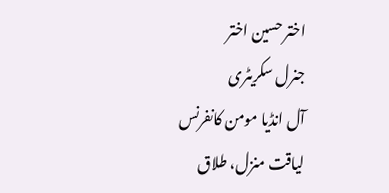اختر حسین اختر
جنرل سکریٹری
آل انڈیا مومن کانفرنس
لیاقت منزل، طلاق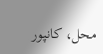محل، کانپور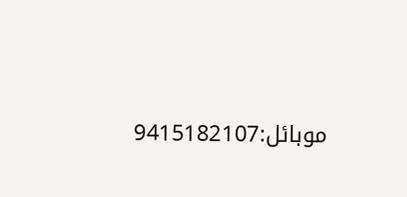موبائل:9415182107